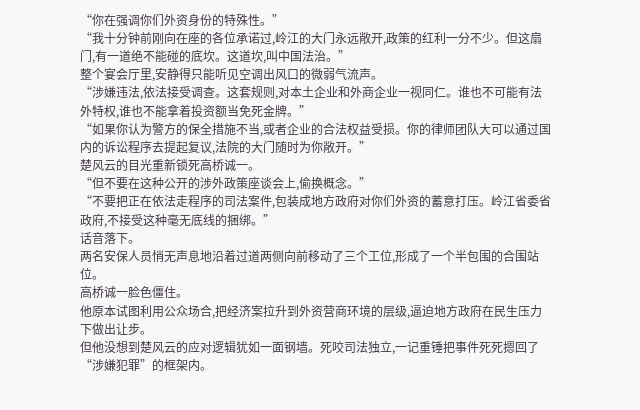“你在强调你们外资身份的特殊性。”
“我十分钟前刚向在座的各位承诺过,岭江的大门永远敞开,政策的红利一分不少。但这扇门,有一道绝不能碰的底坎。这道坎,叫中国法治。”
整个宴会厅里,安静得只能听见空调出风口的微弱气流声。
“涉嫌违法,依法接受调查。这套规则,对本土企业和外商企业一视同仁。谁也不可能有法外特权,谁也不能拿着投资额当免死金牌。”
“如果你认为警方的保全措施不当,或者企业的合法权益受损。你的律师团队大可以通过国内的诉讼程序去提起复议,法院的大门随时为你敞开。”
楚风云的目光重新锁死高桥诚一。
“但不要在这种公开的涉外政策座谈会上,偷换概念。”
“不要把正在依法走程序的司法案件,包装成地方政府对你们外资的蓄意打压。岭江省委省政府,不接受这种毫无底线的捆绑。”
话音落下。
两名安保人员悄无声息地沿着过道两侧向前移动了三个工位,形成了一个半包围的合围站位。
高桥诚一脸色僵住。
他原本试图利用公众场合,把经济案拉升到外资营商环境的层级,逼迫地方政府在民生压力下做出让步。
但他没想到楚风云的应对逻辑犹如一面钢墙。死咬司法独立,一记重锤把事件死死摁回了“涉嫌犯罪”的框架内。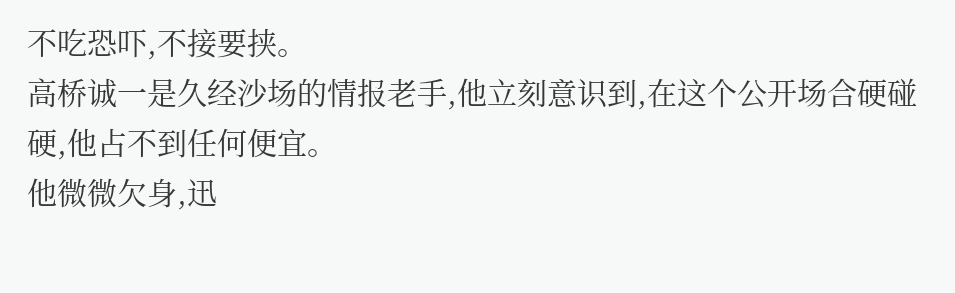不吃恐吓,不接要挟。
高桥诚一是久经沙场的情报老手,他立刻意识到,在这个公开场合硬碰硬,他占不到任何便宜。
他微微欠身,迅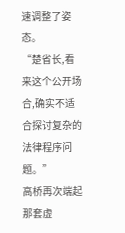速调整了姿态。
“楚省长,看来这个公开场合,确实不适合探讨复杂的法律程序问题。”
高桥再次端起那套虚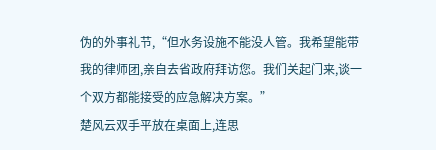伪的外事礼节,“但水务设施不能没人管。我希望能带我的律师团,亲自去省政府拜访您。我们关起门来,谈一个双方都能接受的应急解决方案。”
楚风云双手平放在桌面上,连思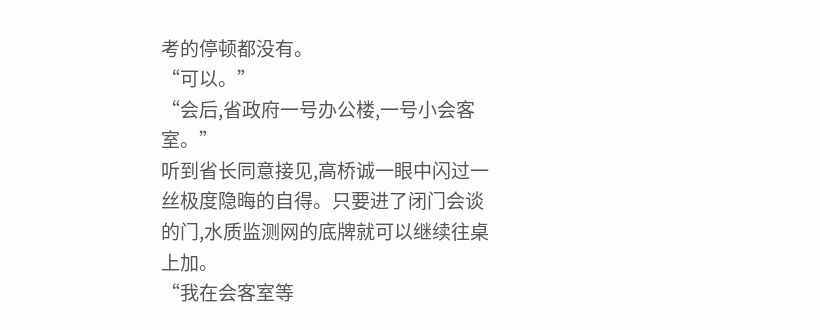考的停顿都没有。
“可以。”
“会后,省政府一号办公楼,一号小会客室。”
听到省长同意接见,高桥诚一眼中闪过一丝极度隐晦的自得。只要进了闭门会谈的门,水质监测网的底牌就可以继续往桌上加。
“我在会客室等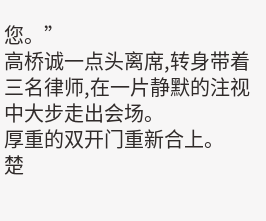您。”
高桥诚一点头离席,转身带着三名律师,在一片静默的注视中大步走出会场。
厚重的双开门重新合上。
楚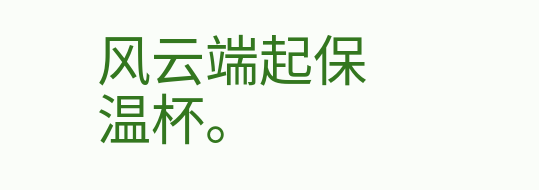风云端起保温杯。